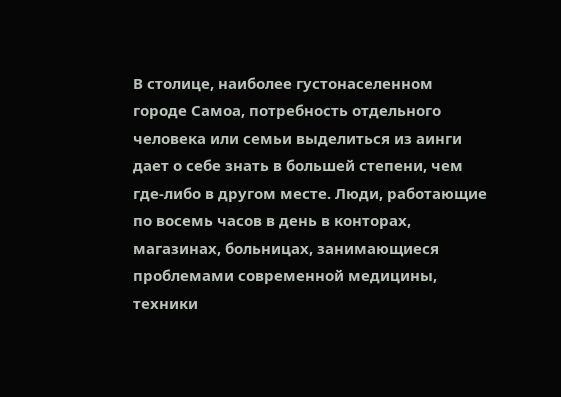В столице, наиболее густонаселенном городе Самоа, потребность отдельного человека или семьи выделиться из аинги дает о себе знать в большей степени, чем где-либо в другом месте. Люди, работающие по восемь часов в день в конторах, магазинах, больницах, занимающиеся проблемами современной медицины, техники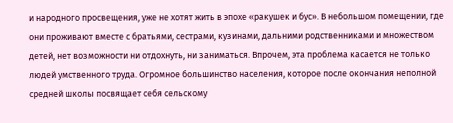и народного просвещения, уже не хотят жить в эпохе «ракушек и бус». В небольшом помещении, где они проживают вместе с братьями, сестрами, кузинами, дальними родственниками и множеством детей, нет возможности ни отдохнуть, ни заниматься. Впрочем, эта проблема касается не только людей умственного труда. Огромное большинство населения, которое после окончания неполной средней школы посвящает себя сельскому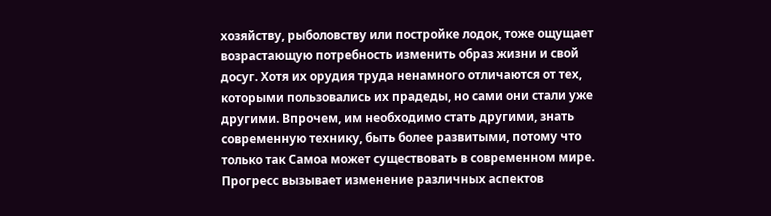хозяйству, рыболовству или постройке лодок, тоже ощущает возрастающую потребность изменить образ жизни и свой досуг. Хотя их орудия труда ненамного отличаются от тех, которыми пользовались их прадеды, но сами они стали уже другими. Впрочем, им необходимо стать другими, знать современную технику, быть более развитыми, потому что только так Самоа может существовать в современном мире. Прогресс вызывает изменение различных аспектов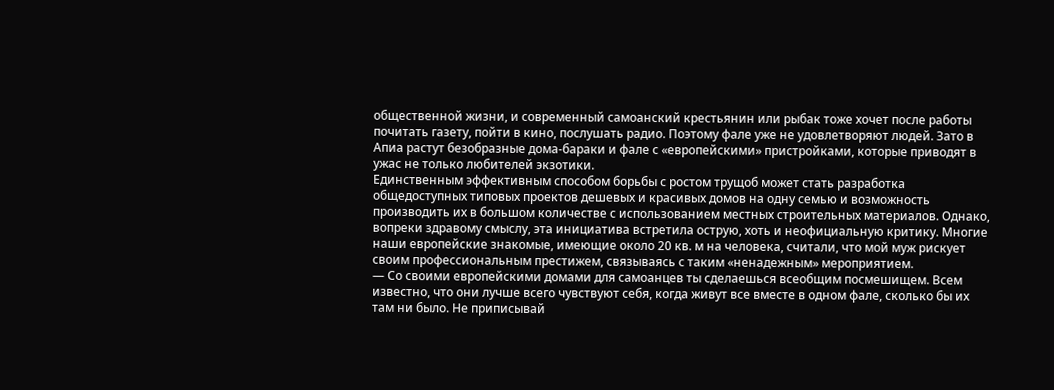общественной жизни, и современный самоанский крестьянин или рыбак тоже хочет после работы почитать газету, пойти в кино, послушать радио. Поэтому фале уже не удовлетворяют людей. Зато в Апиа растут безобразные дома-бараки и фале с «европейскими» пристройками, которые приводят в ужас не только любителей экзотики.
Единственным эффективным способом борьбы с ростом трущоб может стать разработка общедоступных типовых проектов дешевых и красивых домов на одну семью и возможность производить их в большом количестве с использованием местных строительных материалов. Однако, вопреки здравому смыслу, эта инициатива встретила острую, хоть и неофициальную критику. Многие наши европейские знакомые, имеющие около 20 кв. м на человека, считали, что мой муж рискует своим профессиональным престижем, связываясь с таким «ненадежным» мероприятием.
— Со своими европейскими домами для самоанцев ты сделаешься всеобщим посмешищем. Всем известно, что они лучше всего чувствуют себя, когда живут все вместе в одном фале, сколько бы их там ни было. Не приписывай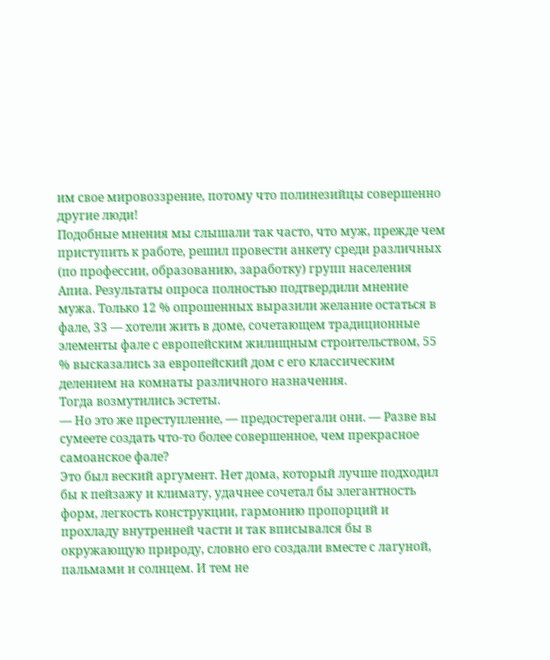им свое мировоззрение, потому что полинезийцы совершенно другие люди!
Подобные мнения мы слышали так часто, что муж, прежде чем приступить к работе, решил провести анкету среди различных (по профессии, образованию, заработку) групп населения Апиа. Результаты опроса полностью подтвердили мнение мужа. Только 12 % опрошенных выразили желание остаться в фале, 33 — хотели жить в доме, сочетающем традиционные элементы фале с европейским жилищным строительством, 55 % высказались за европейский дом с его классическим делением на комнаты различного назначения.
Тогда возмутились эстеты.
— Но это же преступление, — предостерегали они. — Разве вы сумеете создать что-то более совершенное, чем прекрасное самоанское фале?
Это был веский аргумент. Нет дома, который лучше подходил бы к пейзажу и климату, удачнее сочетал бы элегантность форм, легкость конструкции, гармонию пропорций и прохладу внутренней части и так вписывался бы в окружающую природу, словно его создали вместе с лагуной, пальмами и солнцем. И тем не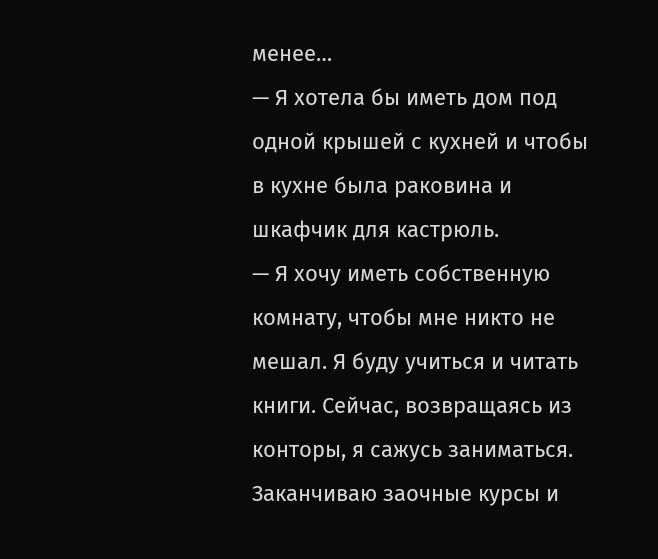менее…
— Я хотела бы иметь дом под одной крышей с кухней и чтобы в кухне была раковина и шкафчик для кастрюль.
— Я хочу иметь собственную комнату, чтобы мне никто не мешал. Я буду учиться и читать книги. Сейчас, возвращаясь из конторы, я сажусь заниматься. Заканчиваю заочные курсы и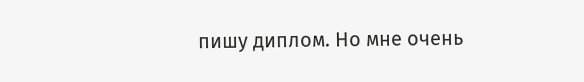пишу диплом. Но мне очень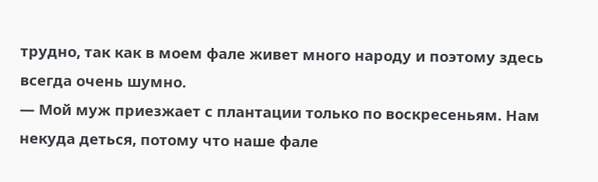трудно, так как в моем фале живет много народу и поэтому здесь всегда очень шумно.
— Мой муж приезжает с плантации только по воскресеньям. Нам некуда деться, потому что наше фале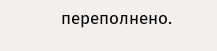переполнено.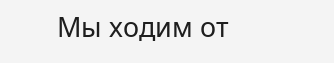Мы ходим от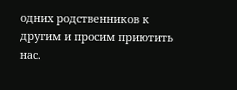одних родственников к другим и просим приютить нас.